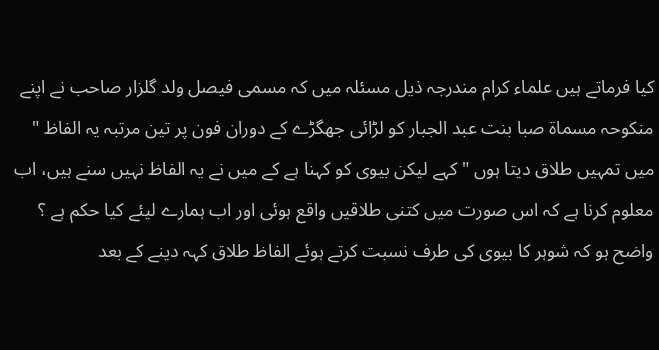کیا فرماتے ہیں علماء کرام مندرجہ ذیل مسئلہ میں کہ مسمی فیصل ولد گلزار صاحب نے اپنے منکوحہ مسماۃ صبا بنت عبد الجبار کو لڑائی جھگڑے کے دوران فون پر تین مرتبہ یہ الفاظ " میں تمہیں طلاق دیتا ہوں " کہے لیکن بیوی کو کہنا ہے کے میں نے یہ الفاظ نہیں سنے ہیں، اب معلوم کرنا ہے کہ اس صورت میں کتنی طلاقیں واقع ہوئی اور اب ہمارے لیئے کیا حکم ہے ؟
واضح ہو کہ شوہر کا بیوی کی طرف نسبت کرتے ہوئے الفاظ طلاق کہہ دینے کے بعد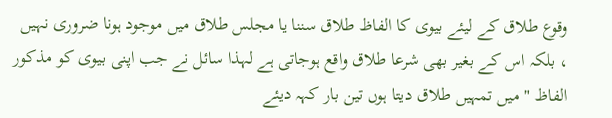وقوع طلاق کے لیئے بیوی کا الفاظ طلاق سننا یا مجلس طلاق میں موجود ہونا ضروری نہیں ، بلکہ اس کے بغیر بھی شرعا طلاق واقع ہوجاتی ہے لہذا سائل نے جب اپنی بیوی کو مذکور الفاظ " میں تمہیں طلاق دیتا ہوں تین بار کہہ دیئے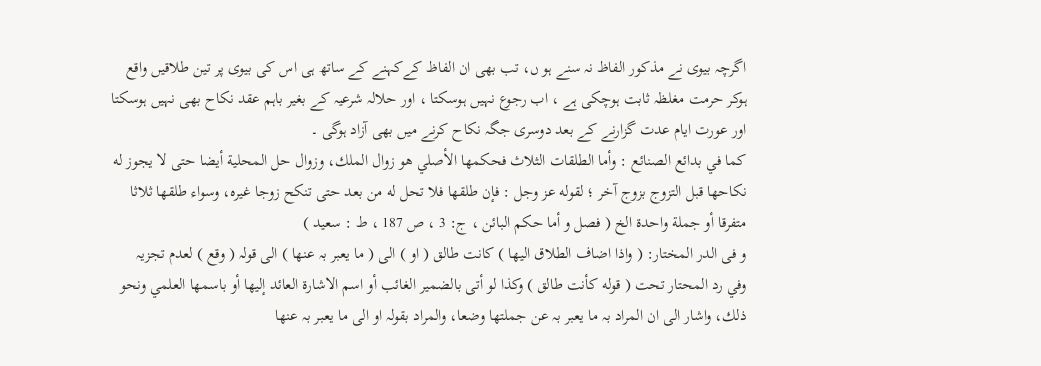اگرچہ بیوی نے مذکور الفاظ نہ سنے ہو ں، تب بھی ان الفاظ کےکہنے کے ساتھ ہی اس کی بیوی پر تین طلاقیں واقع ہوکر حرمت مغلظہ ثابت ہوچکی ہے ، اب رجوع نہیں ہوسکتا ، اور حلالہ شرعیہ کے بغیر باہم عقد نکاح بھی نہیں ہوسکتا اور عورت ایام عدت گزارنے کے بعد دوسری جگہ نکاح کرنے میں بھی آزاد ہوگی ۔
كما في بدائع الصنائع : وأما الطلقات الثلاث فحكمها الأصلي هو زوال الملك، وزوال حل المحلية أيضا حتى لا يجوز له نكاحها قبل التزوج بزوج آخر ؛ لقوله عز وجل : فإن طلقها فلا تحل له من بعد حتى تنكح زوجا غيره، وسواء طلقها ثلاثا متفرقا أو جملة واحدة الخ ( فصل و أما حكم البائن ، ج: 3 ، ص 187 ، ط : سعيد )
و فی الدر المختار: ( واذا اضاف الطلاق الیھا ) کانت طالق ( او ) الی ( ما یعبر بہ عنھا ) الی قولہ ( وقع ) لعدم تجزیہ
وفي رد المحتار تحت ( قوله كأنت طالق ) وكذا لو أتى بالضمير الغائب أو اسم الاشارة العائد إليها أو باسمها العلمي ونحو ذلك، واشار الی ان المراد بہ ما یعبر بہ عن جملتھا وضعا، والمراد بقولہ او الی ما یعبر بہ عنھا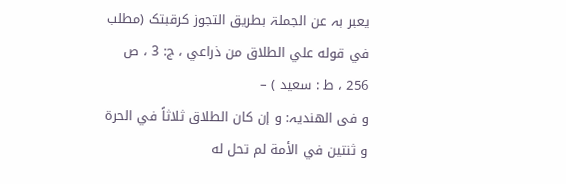یعبر بہ عن الجملۃ بطریق التجوز کرقبتک (مطلب في قوله علي الطلاق من ذراعي ، ج: 3 ، ص 256 ، ط : سعيد ) –
و فی الھندیہ: و إن كان الطلاق ثلاثاً في الحرة و ثنتين في الأمة لم تحل له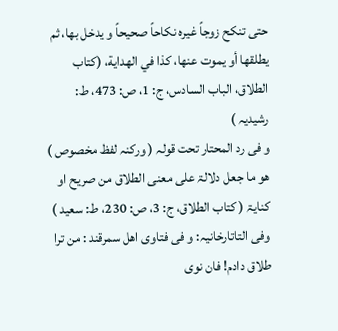حتى تنكح زوجاً غيره نكاحاً صحيحاً و يدخل بها، ثم يطلقها أو يموت عنها، كذا في الهداية، (کتاب الطلاق، الباب السادس، ج: 1، ص: 473، ط: رشیدیہ )
و فی رد المحتار تحت قولہ ( ورکنہ لفظ مخصوص ) ھو ما جعل دلالۃ علی معنی الطلاق من صریح او کنایۃ ( کتاب الطلاق، ج: 3، ص: 230، ط: سعید )
وفی التاتارخانیہ: و فی فتاوی اھل سمرقند : من ترا طلاق دادم! فان نوی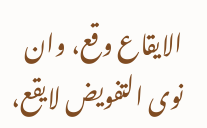الایقاع وقع، وان نوی التفویض لایقع،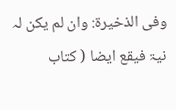وفی الذخیرۃ: وان لم یکن لہ نیۃ فیقع ایضا ( کتاب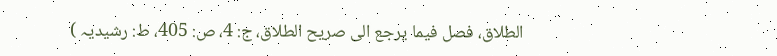الطلاق، فصل فیما یرجع الی صریح الطلاق، ج: 4، ص: 405، ط: رشیدیہ )